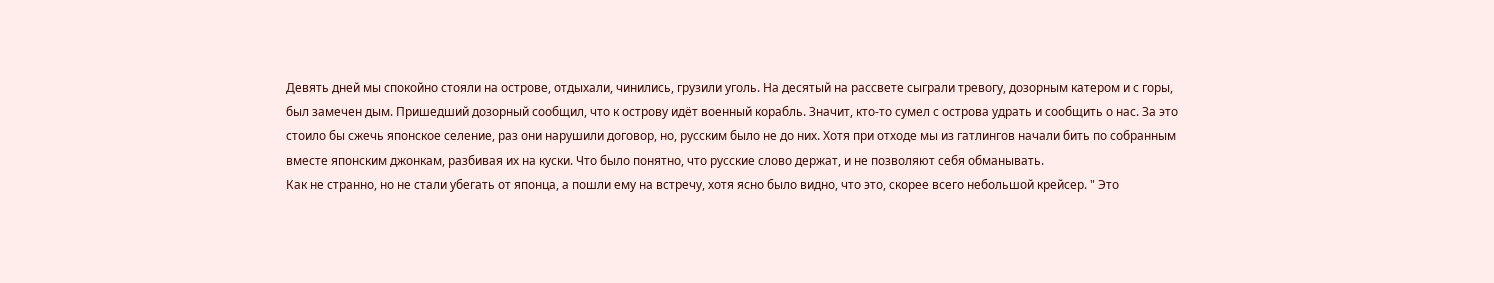Девять дней мы спокойно стояли на острове, отдыхали, чинились, грузили уголь. На десятый на рассвете сыграли тревогу, дозорным катером и с горы, был замечен дым. Пришедший дозорный сообщил, что к острову идёт военный корабль. Значит, кто-то сумел с острова удрать и сообщить о нас. За это стоило бы сжечь японское селение, раз они нарушили договор, но, русским было не до них. Хотя при отходе мы из гатлингов начали бить по собранным вместе японским джонкам, разбивая их на куски. Что было понятно, что русские слово держат, и не позволяют себя обманывать.
Как не странно, но не стали убегать от японца, а пошли ему на встречу, хотя ясно было видно, что это, скорее всего небольшой крейсер. " Это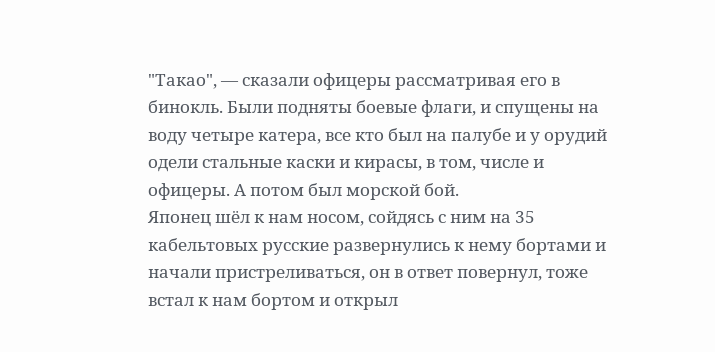"Такао", — сказали офицеры рассматривая его в бинокль. Были подняты боевые флаги, и спущены на воду четыре катера, все кто был на палубе и у орудий одели стальные каски и кирасы, в том, числе и офицеры. А потом был морской бой.
Японец шёл к нам носом, сойдясь с ним на 35 кабельтовых русские развернулись к нему бортами и начали пристреливаться, он в ответ повернул, тоже встал к нам бортом и открыл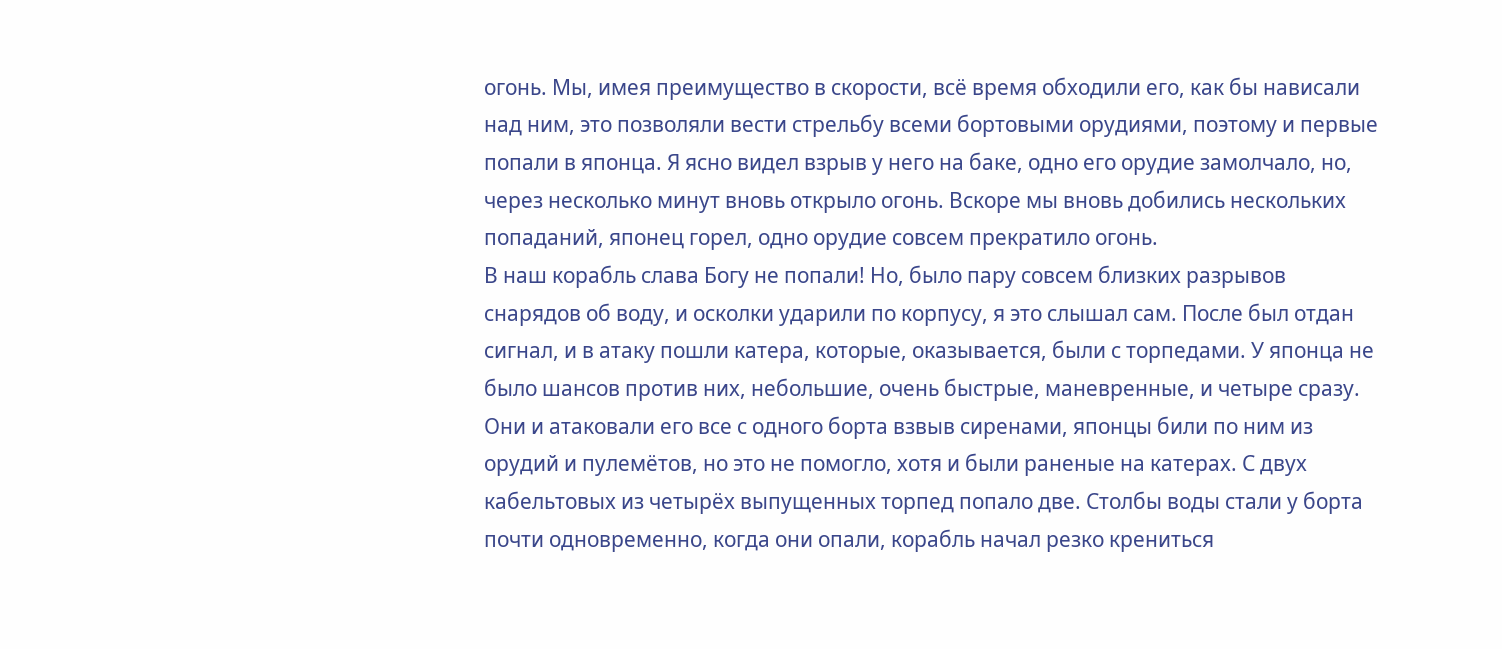огонь. Мы, имея преимущество в скорости, всё время обходили его, как бы нависали над ним, это позволяли вести стрельбу всеми бортовыми орудиями, поэтому и первые попали в японца. Я ясно видел взрыв у него на баке, одно его орудие замолчало, но, через несколько минут вновь открыло огонь. Вскоре мы вновь добились нескольких попаданий, японец горел, одно орудие совсем прекратило огонь.
В наш корабль слава Богу не попали! Но, было пару совсем близких разрывов снарядов об воду, и осколки ударили по корпусу, я это слышал сам. После был отдан сигнал, и в атаку пошли катера, которые, оказывается, были с торпедами. У японца не было шансов против них, небольшие, очень быстрые, маневренные, и четыре сразу. Они и атаковали его все с одного борта взвыв сиренами, японцы били по ним из орудий и пулемётов, но это не помогло, хотя и были раненые на катерах. С двух кабельтовых из четырёх выпущенных торпед попало две. Столбы воды стали у борта почти одновременно, когда они опали, корабль начал резко крениться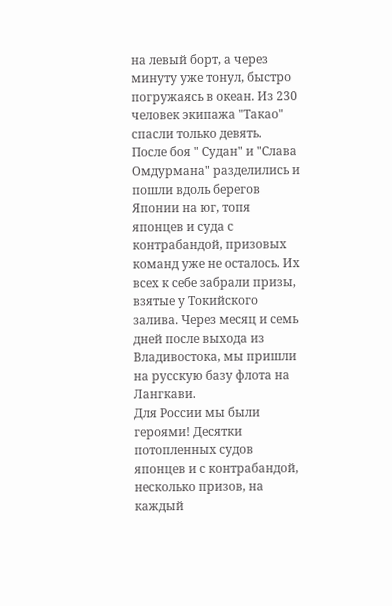на левый борт, а через минуту уже тонул, быстро погружаясь в океан. Из 230 человек экипажа "Такао" спасли только девять.
После боя " Судан" и "Слава Омдурмана" разделились и пошли вдоль берегов Японии на юг, топя японцев и суда с контрабандой, призовых команд уже не осталось. Их всех к себе забрали призы, взятые у Токийского залива. Через месяц и семь дней после выхода из Владивостока, мы пришли на русскую базу флота на Лангкави.
Для России мы были героями! Десятки потопленных судов японцев и с контрабандой, несколько призов, на каждый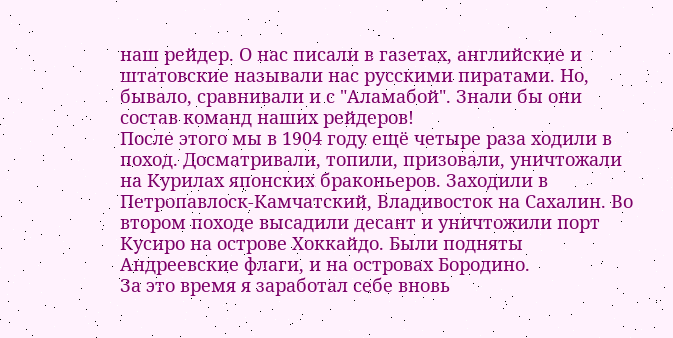наш рейдер. О нас писали в газетах, английские и штатовские называли нас русскими пиратами. Но, бывало, сравнивали и с "Аламабой". Знали бы они состав команд наших рейдеров!
После этого мы в 1904 году ещё четыре раза ходили в поход. Досматривали, топили, призовали, уничтожали на Курилах японских браконьеров. Заходили в Петропавлоск-Камчатский, Владивосток на Сахалин. Во втором походе высадили десант и уничтожили порт Кусиро на острове Хоккайдо. Были подняты Андреевские флаги, и на островах Бородино.
За это время я заработал себе вновь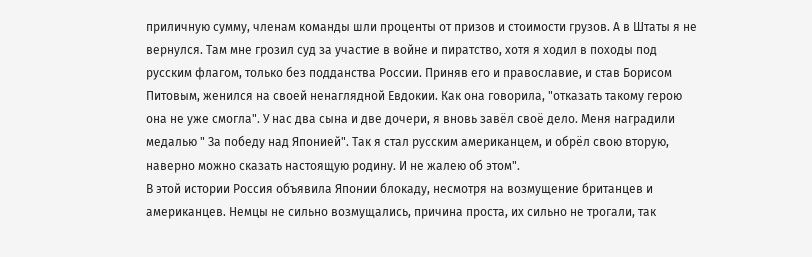приличную сумму, членам команды шли проценты от призов и стоимости грузов. А в Штаты я не вернулся. Там мне грозил суд за участие в войне и пиратство, хотя я ходил в походы под русским флагом, только без подданства России. Приняв его и православие, и став Борисом Питовым, женился на своей ненаглядной Евдокии. Как она говорила, "отказать такому герою она не уже смогла". У нас два сына и две дочери, я вновь завёл своё дело. Меня наградили медалью " За победу над Японией". Так я стал русским американцем, и обрёл свою вторую, наверно можно сказать настоящую родину. И не жалею об этом".
В этой истории Россия объявила Японии блокаду, несмотря на возмущение британцев и американцев. Немцы не сильно возмущались, причина проста, их сильно не трогали, так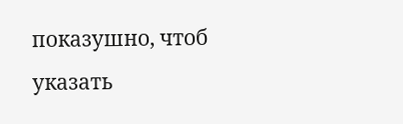показушно, чтоб указать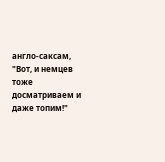англо-саксам, "Вот, и немцев тоже досматриваем и даже топим!"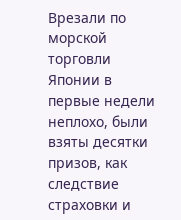Врезали по морской торговли Японии в первые недели неплохо, были взяты десятки призов, как следствие страховки и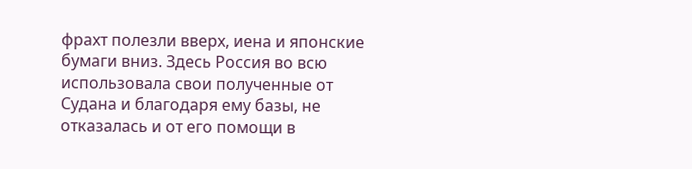фрахт полезли вверх, иена и японские бумаги вниз. Здесь Россия во всю использовала свои полученные от Судана и благодаря ему базы, не отказалась и от его помощи в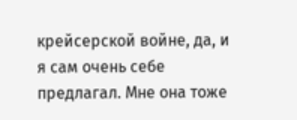крейсерской войне, да, и я сам очень себе предлагал. Мне она тоже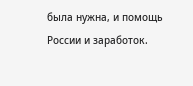была нужна, и помощь России и заработок.